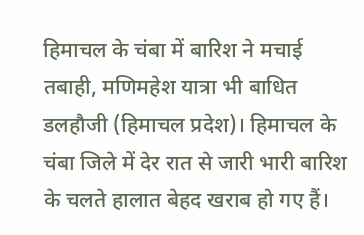हिमाचल के चंबा में बारिश ने मचाई तबाही, मणिमहेश यात्रा भी बाधित
डलहौजी (हिमाचल प्रदेश)। हिमाचल के चंबा जिले में देर रात से जारी भारी बारिश के चलते हालात बेहद खराब हो गए हैं।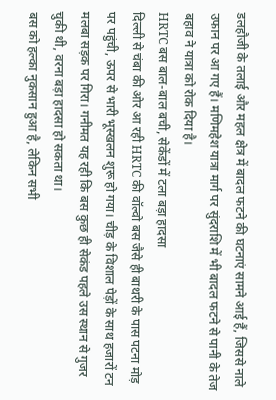डलहौजी के तलाई और महल क्षेत्र में बादल फटने की घटनाएं सामने आई हैं, जिससे नाले उफान पर आ गए हैं। मणिमहेश यात्रा मार्ग पर सुंदराशि में भी बादल फटने से पानी के तेज बहाव ने यात्रा को रोक दिया है।
HRTC बस बाल-बाल बची, सेकेंडों में टला बड़ा हादसा
दिल्ली से चंबा की ओर आ रही HRTC की वॉल्वो बस जैसे ही बाथरी के पास पटना मोड़ पर पहुंची, ऊपर से भारी भूस्खलन शुरू हो गया। चीड़ के विशाल पेड़ों के साथ हजारों टन मलबा सड़क पर गिरा। गनीमत यह रही कि बस कुछ ही सेकंड पहले उस स्थान से गुजर चुकी थी, वरना बड़ा हादसा हो सकता था।
बस को हल्का नुकसान हुआ है, लेकिन सभी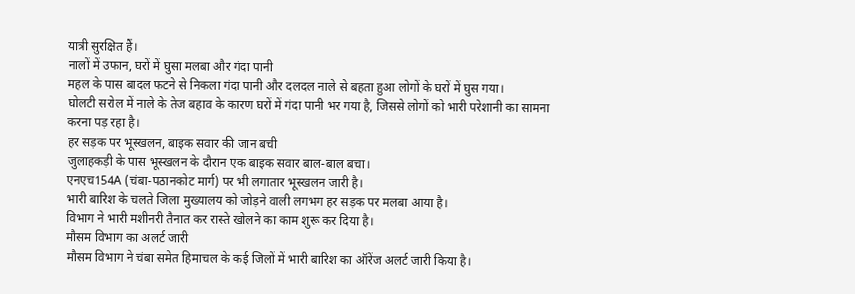यात्री सुरक्षित हैं।
नालों में उफान, घरों में घुसा मलबा और गंदा पानी
महल के पास बादल फटने से निकला गंदा पानी और दलदल नाले से बहता हुआ लोगों के घरों में घुस गया।
घोलटी सरोल में नाले के तेज बहाव के कारण घरों में गंदा पानी भर गया है, जिससे लोगों को भारी परेशानी का सामना करना पड़ रहा है।
हर सड़क पर भूस्खलन, बाइक सवार की जान बची
जुलाहकड़ी के पास भूस्खलन के दौरान एक बाइक सवार बाल-बाल बचा।
एनएच154A (चंबा-पठानकोट मार्ग) पर भी लगातार भूस्खलन जारी है।
भारी बारिश के चलते जिला मुख्यालय को जोड़ने वाली लगभग हर सड़क पर मलबा आया है।
विभाग ने भारी मशीनरी तैनात कर रास्ते खोलने का काम शुरू कर दिया है।
मौसम विभाग का अलर्ट जारी
मौसम विभाग ने चंबा समेत हिमाचल के कई जिलों में भारी बारिश का ऑरेंज अलर्ट जारी किया है।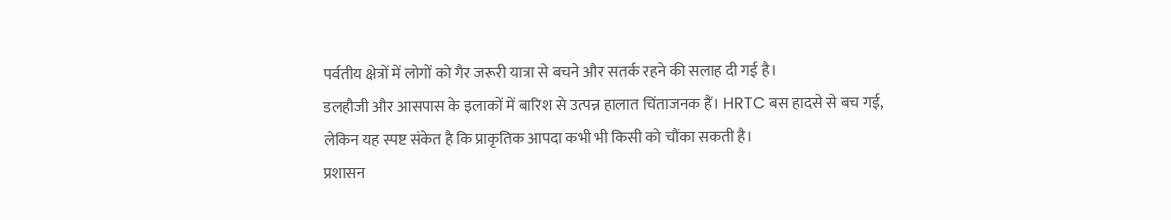पर्वतीय क्षेत्रों में लोगों को गैर जरूरी यात्रा से बचने और सतर्क रहने की सलाह दी गई है।
डलहौजी और आसपास के इलाकों में बारिश से उत्पन्न हालात चिंताजनक हैं। HRTC बस हादसे से बच गई, लेकिन यह स्पष्ट संकेत है कि प्राकृतिक आपदा कभी भी किसी को चौंका सकती है।
प्रशासन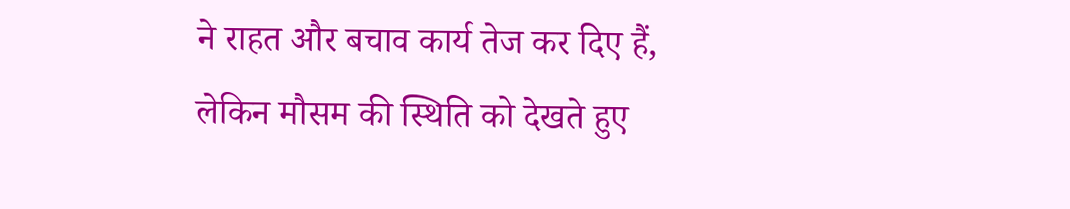ने राहत और बचाव कार्य तेज कर दिए हैं, लेकिन मौसम की स्थिति को देखते हुए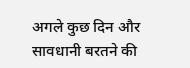अगले कुछ दिन और सावधानी बरतने की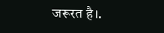जरूरत है।.